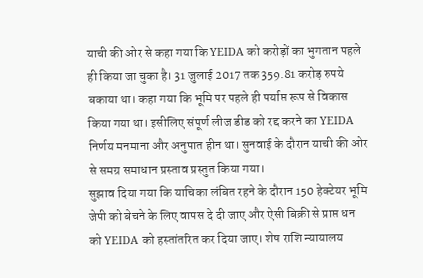याची की ओर से कहा गया कि YEIDA को करोड़ों का भुगतान पहले ही किया जा चुका है। 31 जुलाई 2017 तक 359.81 करोड़ रुपये बकाया था। कहा गया कि भूमि पर पहले ही पर्याप्त रूप से विकास किया गया था। इसीलिए संपूर्ण लीज डीड को रद्द करने का YEIDA निर्णय मनमाना और अनुपात हीन था। सुनवाई के दौरान याची की ओर से समग्र समाधान प्रस्ताव प्रस्तुत किया गया।
सुझाव दिया गया कि याचिका लंबित रहने के दौरान 150 हेक्टेयर भूमि जेपी को बेचने के लिए वापस दे दी जाए और ऐसी बिक्री से प्राप्त धन को YEIDA को हस्तांतरित कर दिया जाए। शेष राशि न्यायालय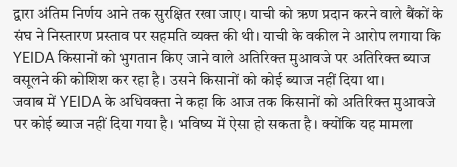द्वारा अंतिम निर्णय आने तक सुरक्षित रखा जाए। याची को ऋण प्रदान करने वाले बैंकों के संघ ने निस्तारण प्रस्ताव पर सहमति व्यक्त की थी। याची के वकील ने आरोप लगाया कि YEIDA किसानों को भुगतान किए जाने वाले अतिरिक्त मुआवजे पर अतिरिक्त ब्याज वसूलने की कोशिश कर रहा है। उसने किसानों को कोई ब्याज नहीं दिया था।
जवाब में YEIDA के अधिवक्ता ने कहा कि आज तक किसानों को अतिरिक्त मुआवजे पर कोई ब्याज नहीं दिया गया है। भविष्य में ऐसा हो सकता है। क्योंकि यह मामला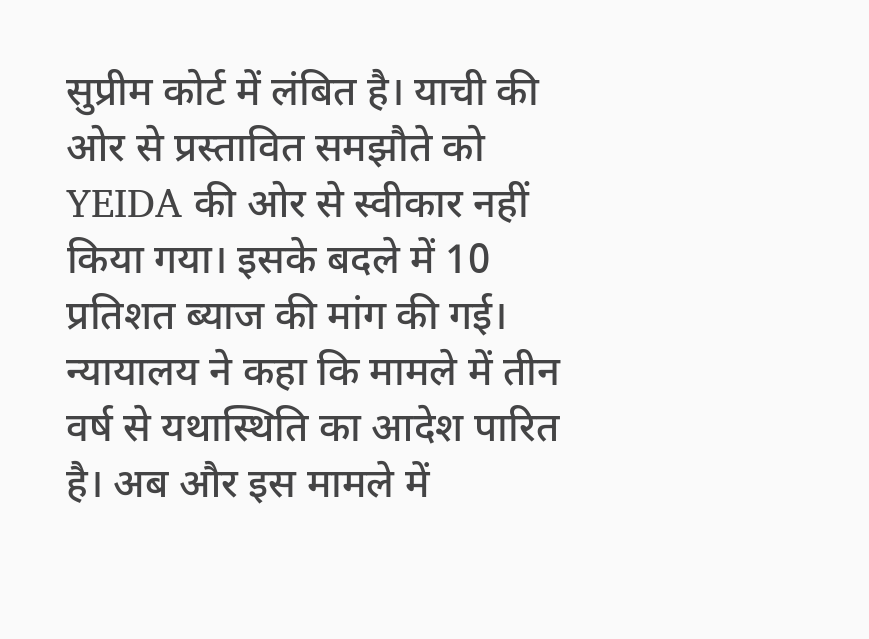सुप्रीम कोर्ट में लंबित है। याची की ओर से प्रस्तावित समझौते को YEIDA की ओर से स्वीकार नहीं किया गया। इसके बदले में 10 प्रतिशत ब्याज की मांग की गई। न्यायालय ने कहा कि मामले में तीन वर्ष से यथास्थिति का आदेश पारित है। अब और इस मामले में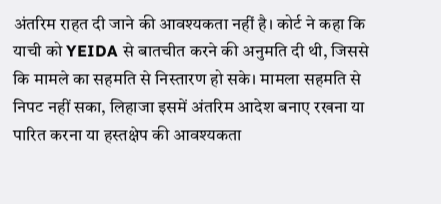अंतरिम राहत दी जाने की आवश्यकता नहीं है। कोर्ट ने कहा कि याची को YEIDA से बातचीत करने की अनुमति दी थी, जिससे कि मामले का सहमति से निस्तारण हो सके। मामला सहमति से निपट नहीं सका, लिहाजा इसमें अंतरिम आदेश बनाए रखना या पारित करना या हस्तक्षेप की आवश्यकता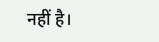नहीं है।